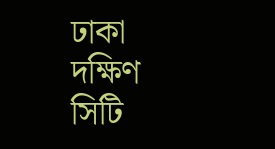ঢাকা দক্ষিণ সিটি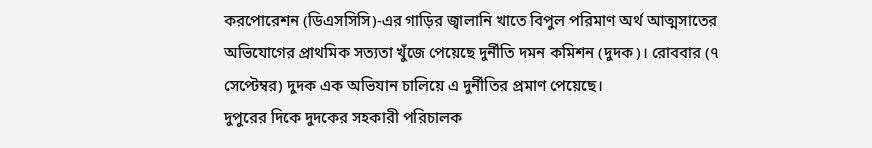করপোরেশন (ডিএসসিসি)-এর গাড়ির জ্বালানি খাতে বিপুল পরিমাণ অর্থ আত্মসাতের অভিযোগের প্রাথমিক সত্যতা খুঁজে পেয়েছে দুর্নীতি দমন কমিশন (দুদক)। রোববার (৭ সেপ্টেম্বর) দুদক এক অভিযান চালিয়ে এ দুর্নীতির প্রমাণ পেয়েছে।
দুপুরের দিকে দুদকের সহকারী পরিচালক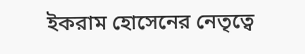ইকরাম হোসেনের নেতৃত্বে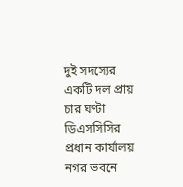দুই সদস্যের একটি দল প্রায় চার ঘণ্টা ডিএসসিসির প্রধান কার্যালয় নগর ভবনে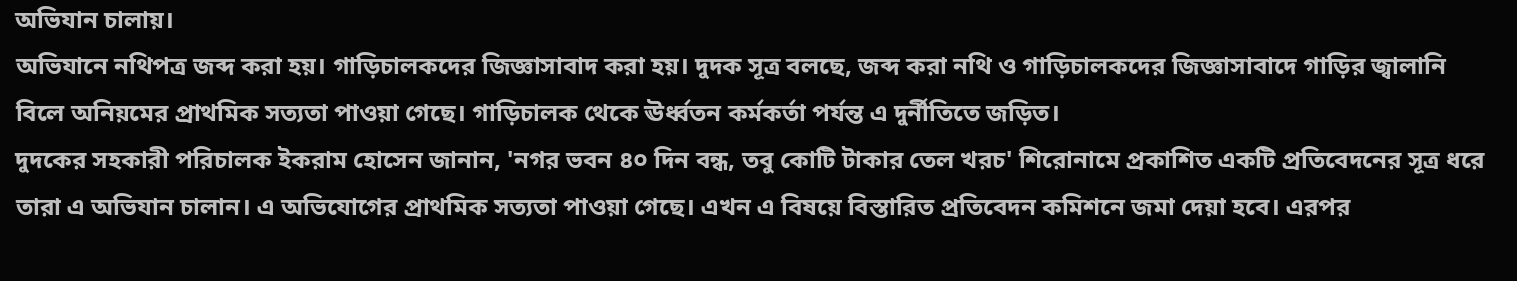অভিযান চালায়।
অভিযানে নথিপত্র জব্দ করা হয়। গাড়িচালকদের জিজ্ঞাসাবাদ করা হয়। দুদক সূত্র বলছে, জব্দ করা নথি ও গাড়িচালকদের জিজ্ঞাসাবাদে গাড়ির জ্বালানি বিলে অনিয়মের প্রাথমিক সত্যতা পাওয়া গেছে। গাড়িচালক থেকে ঊর্ধ্বতন কর্মকর্তা পর্যন্ত এ দুর্নীতিতে জড়িত।
দুদকের সহকারী পরিচালক ইকরাম হোসেন জানান, 'নগর ভবন ৪০ দিন বন্ধ, তবু কোটি টাকার তেল খরচ' শিরোনামে প্রকাশিত একটি প্রতিবেদনের সূত্র ধরে তারা এ অভিযান চালান। এ অভিযোগের প্রাথমিক সত্যতা পাওয়া গেছে। এখন এ বিষয়ে বিস্তারিত প্রতিবেদন কমিশনে জমা দেয়া হবে। এরপর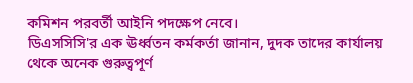কমিশন পরবর্তী আইনি পদক্ষেপ নেবে।
ডিএসসিসি'র এক ঊর্ধ্বতন কর্মকর্তা জানান, দুদক তাদের কার্যালয় থেকে অনেক গুরুত্বপূর্ণ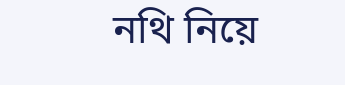নথি নিয়ে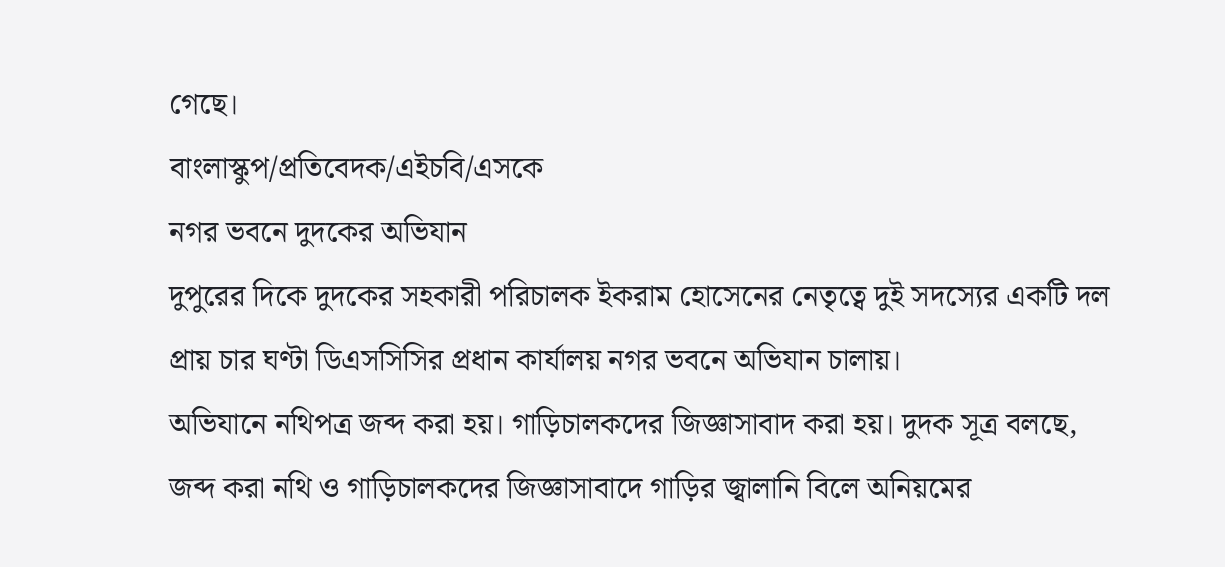গেছে।
বাংলাস্কুপ/প্রতিবেদক/এইচবি/এসকে
নগর ভবনে দুদকের অভিযান
দুপুরের দিকে দুদকের সহকারী পরিচালক ইকরাম হোসেনের নেতৃত্বে দুই সদস্যের একটি দল প্রায় চার ঘণ্টা ডিএসসিসির প্রধান কার্যালয় নগর ভবনে অভিযান চালায়।
অভিযানে নথিপত্র জব্দ করা হয়। গাড়িচালকদের জিজ্ঞাসাবাদ করা হয়। দুদক সূত্র বলছে, জব্দ করা নথি ও গাড়িচালকদের জিজ্ঞাসাবাদে গাড়ির জ্বালানি বিলে অনিয়মের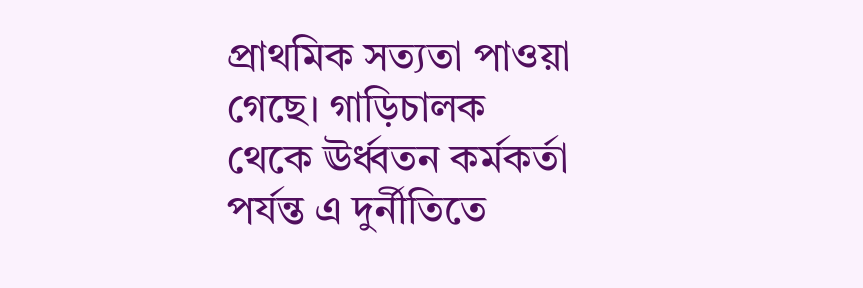প্রাথমিক সত্যতা পাওয়া গেছে। গাড়িচালক থেকে ঊর্ধ্বতন কর্মকর্তা পর্যন্ত এ দুর্নীতিতে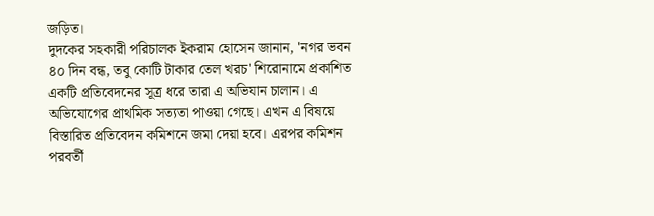জড়িত।
দুদকের সহকারী পরিচালক ইকরাম হোসেন জানান, 'নগর ভবন ৪০ দিন বন্ধ, তবু কোটি টাকার তেল খরচ' শিরোনামে প্রকাশিত একটি প্রতিবেদনের সূত্র ধরে তারা এ অভিযান চালান। এ অভিযোগের প্রাথমিক সত্যতা পাওয়া গেছে। এখন এ বিষয়ে বিস্তারিত প্রতিবেদন কমিশনে জমা দেয়া হবে। এরপর কমিশন পরবর্তী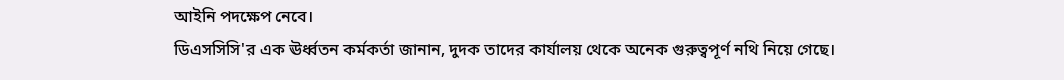আইনি পদক্ষেপ নেবে।
ডিএসসিসি'র এক ঊর্ধ্বতন কর্মকর্তা জানান, দুদক তাদের কার্যালয় থেকে অনেক গুরুত্বপূর্ণ নথি নিয়ে গেছে।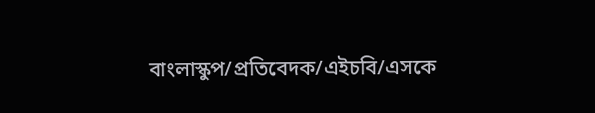বাংলাস্কুপ/প্রতিবেদক/এইচবি/এসকে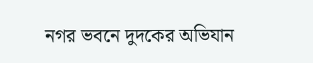নগর ভবনে দুদকের অভিযান